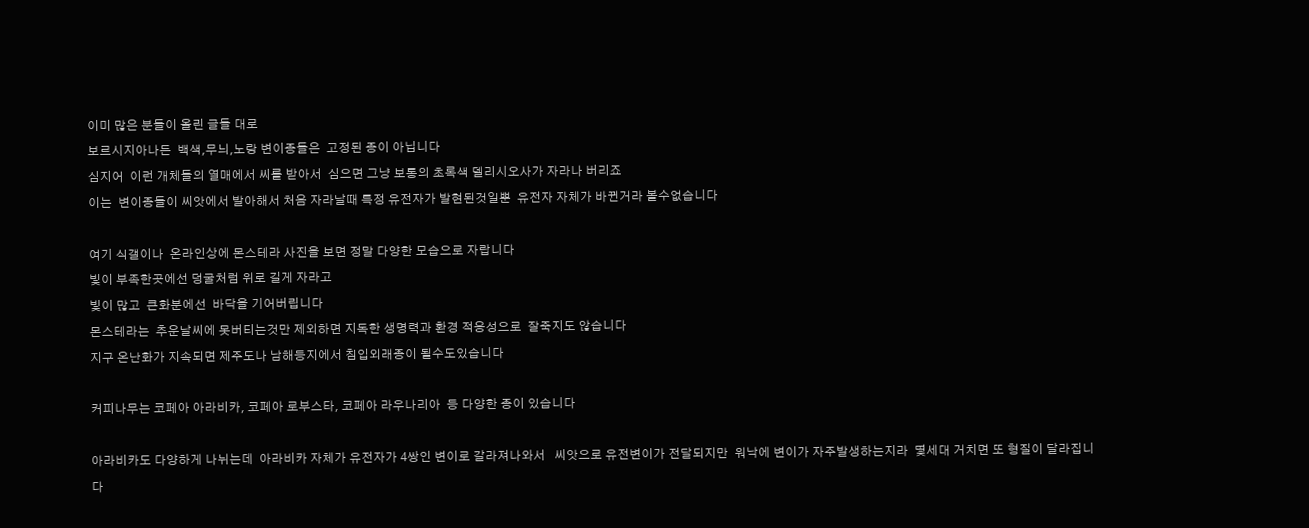이미 많은 분들이 올린 글들 대로
보르시지아나든  백색,무늬,노랑 변이종들은  고정된 종이 아닙니다
심지어  이런 개체들의 열매에서 씨를 받아서  심으면 그냥 보통의 초록색 델리시오사가 자라나 버리죠
이는  변이종들이 씨앗에서 발아해서 처음 자라날때 특정 유전자가 발현된것일뿐  유전자 자체가 바뀐거라 볼수없습니다

여기 식갤이나  온라인상에 몬스테라 사진을 보면 정말 다양한 모습으로 자랍니다
빛이 부족한곳에선 덩굴처럼 위로 길게 자라고
빛이 많고  큰화분에선  바닥을 기어버립니다
몬스테라는  추운날씨에 못버티는것만 제외하면 지독한 생명력과 환경 적응성으로  잘죽지도 않습니다
지구 온난화가 지속되면 제주도나 남해등지에서 침입외래종이 될수도있습니다

커피나무는 코페아 아라비카, 코페아 로부스타, 코페아 라우나리아  등 다양한 종이 있습니다

아라비카도 다양하게 나뉘는데  아라비카 자체가 유전자가 4쌍인 변이로 갈라져나와서   씨앗으로 유전변이가 전달되지만  워낙에 변이가 자주발생하는지라  몇세대 거치면 또 형질이 달라집니다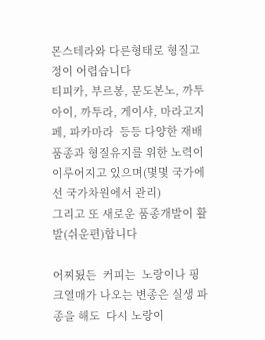몬스테라와 다른형태로 형질고정이 어렵습니다
티피카, 부르봉, 문도본노, 까투아이, 까투라, 게이샤, 마라고지페, 파카마라  등등 다양한 재배품종과 형질유지를 위한 노력이 이루어지고 있으며(몇몇 국가에선 국가차원에서 관리)
그리고 또 새로운 품종개발이 활발(쉬운편)합니다

어찌됬든  커피는  노랑이나 핑크열매가 나오는 변종은 실생 파종을 해도  다시 노랑이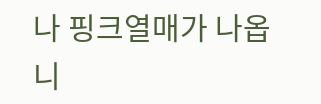나 핑크열매가 나옵니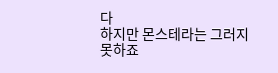다
하지만 몬스테라는 그러지 못하죠